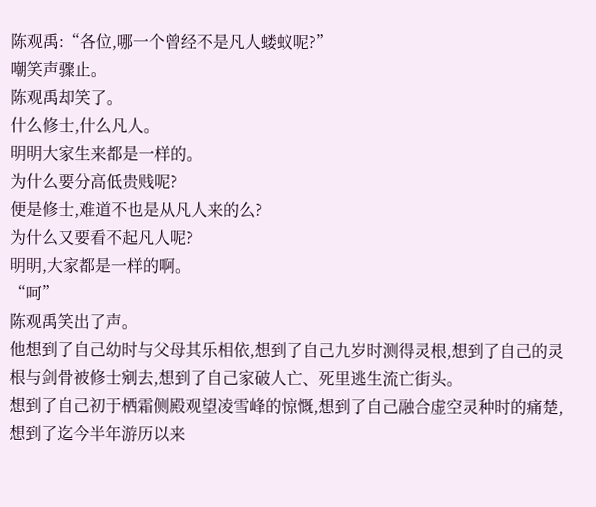陈观禹:“各位,哪一个曾经不是凡人蝼蚁呢?”
嘲笑声骤止。
陈观禹却笑了。
什么修士,什么凡人。
明明大家生来都是一样的。
为什么要分高低贵贱呢?
便是修士,难道不也是从凡人来的么?
为什么又要看不起凡人呢?
明明,大家都是一样的啊。
“呵”
陈观禹笑出了声。
他想到了自己幼时与父母其乐相依,想到了自己九岁时测得灵根,想到了自己的灵根与剑骨被修士剜去,想到了自己家破人亡、死里逃生流亡街头。
想到了自己初于栖霜侧殿观望凌雪峰的惊慨,想到了自己融合虚空灵种时的痛楚,想到了迄今半年游历以来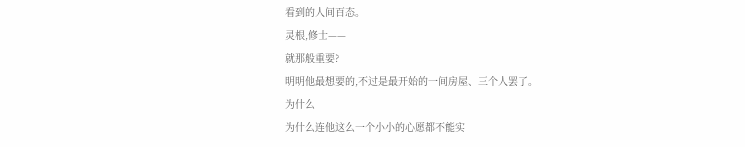看到的人间百态。
灵根,修士——
就那般重要?
明明他最想要的,不过是最开始的一间房屋、三个人罢了。
为什么
为什么连他这么一个小小的心愿都不能实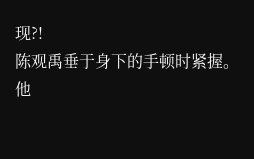现?!
陈观禹垂于身下的手顿时紧握。
他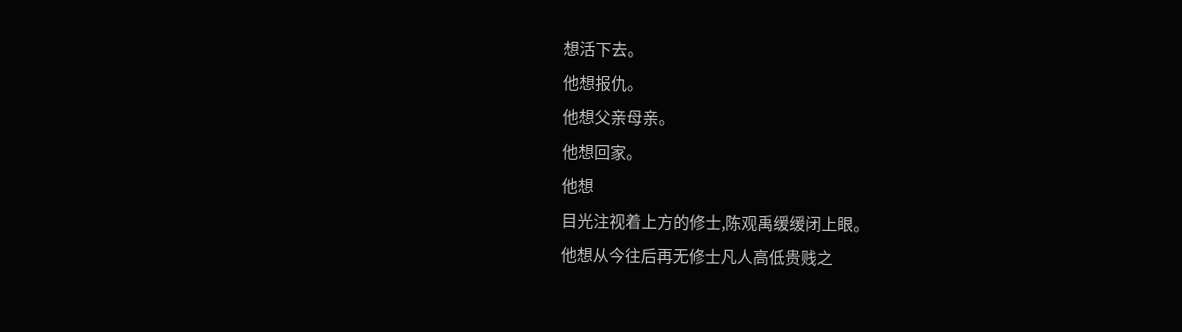想活下去。
他想报仇。
他想父亲母亲。
他想回家。
他想
目光注视着上方的修士,陈观禹缓缓闭上眼。
他想从今往后再无修士凡人高低贵贱之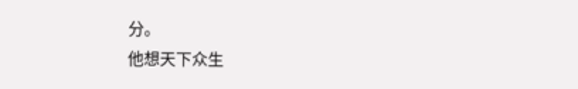分。
他想天下众生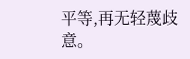平等,再无轻蔑歧意。